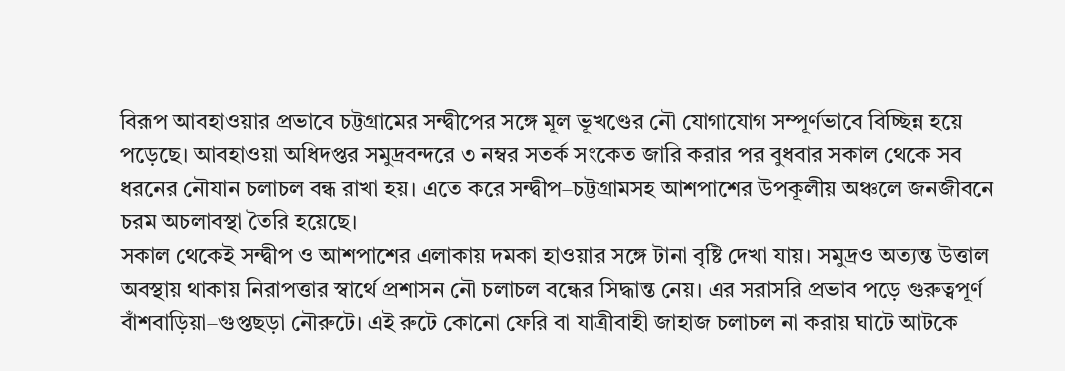বিরূপ আবহাওয়ার প্রভাবে চট্টগ্রামের সন্দ্বীপের সঙ্গে মূল ভূখণ্ডের নৌ যোগাযোগ সম্পূর্ণভাবে বিচ্ছিন্ন হয়ে পড়েছে। আবহাওয়া অধিদপ্তর সমুদ্রবন্দরে ৩ নম্বর সতর্ক সংকেত জারি করার পর বুধবার সকাল থেকে সব ধরনের নৌযান চলাচল বন্ধ রাখা হয়। এতে করে সন্দ্বীপ–চট্টগ্রামসহ আশপাশের উপকূলীয় অঞ্চলে জনজীবনে চরম অচলাবস্থা তৈরি হয়েছে।
সকাল থেকেই সন্দ্বীপ ও আশপাশের এলাকায় দমকা হাওয়ার সঙ্গে টানা বৃষ্টি দেখা যায়। সমুদ্রও অত্যন্ত উত্তাল অবস্থায় থাকায় নিরাপত্তার স্বার্থে প্রশাসন নৌ চলাচল বন্ধের সিদ্ধান্ত নেয়। এর সরাসরি প্রভাব পড়ে গুরুত্বপূর্ণ বাঁশবাড়িয়া–গুপ্তছড়া নৌরুটে। এই রুটে কোনো ফেরি বা যাত্রীবাহী জাহাজ চলাচল না করায় ঘাটে আটকে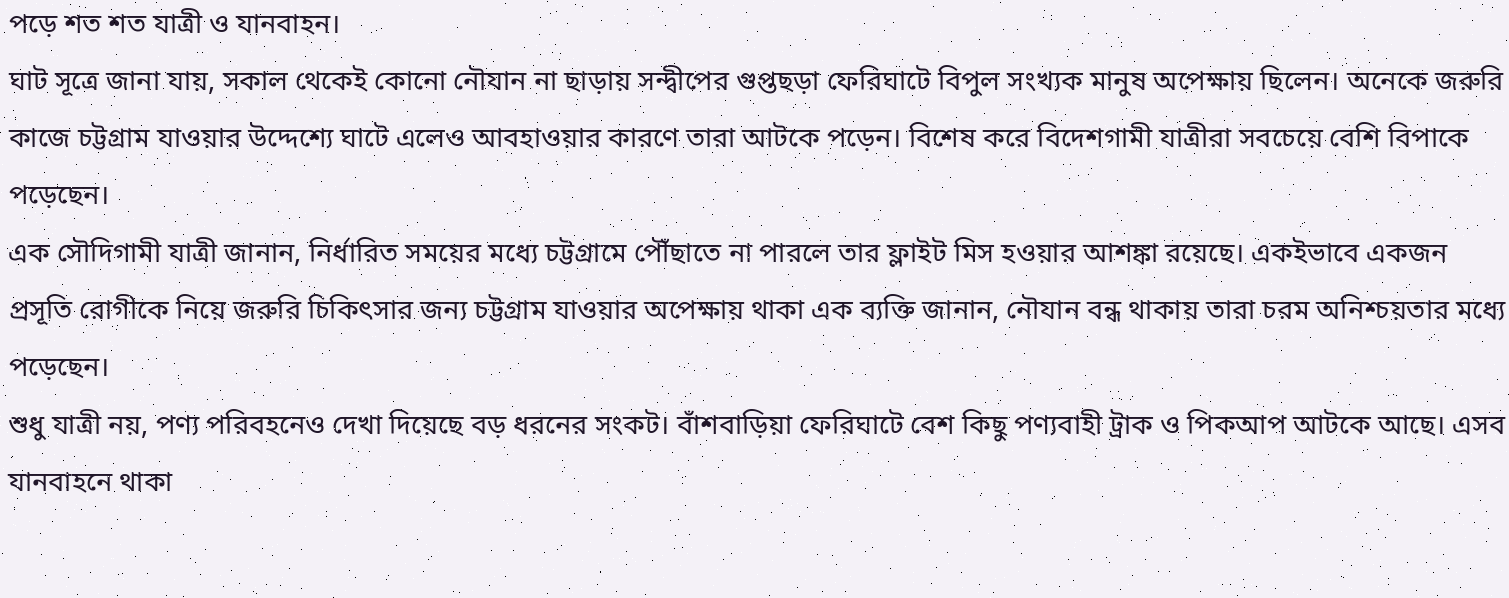পড়ে শত শত যাত্রী ও যানবাহন।
ঘাট সূত্রে জানা যায়, সকাল থেকেই কোনো নৌযান না ছাড়ায় সন্দ্বীপের গুপ্তছড়া ফেরিঘাটে বিপুল সংখ্যক মানুষ অপেক্ষায় ছিলেন। অনেকে জরুরি কাজে চট্টগ্রাম যাওয়ার উদ্দেশ্যে ঘাটে এলেও আবহাওয়ার কারণে তারা আটকে পড়েন। বিশেষ করে বিদেশগামী যাত্রীরা সবচেয়ে বেশি বিপাকে পড়েছেন।
এক সৌদিগামী যাত্রী জানান, নির্ধারিত সময়ের মধ্যে চট্টগ্রামে পৌঁছাতে না পারলে তার ফ্লাইট মিস হওয়ার আশঙ্কা রয়েছে। একইভাবে একজন প্রসূতি রোগীকে নিয়ে জরুরি চিকিৎসার জন্য চট্টগ্রাম যাওয়ার অপেক্ষায় থাকা এক ব্যক্তি জানান, নৌযান বন্ধ থাকায় তারা চরম অনিশ্চয়তার মধ্যে পড়েছেন।
শুধু যাত্রী নয়, পণ্য পরিবহনেও দেখা দিয়েছে বড় ধরনের সংকট। বাঁশবাড়িয়া ফেরিঘাটে বেশ কিছু পণ্যবাহী ট্রাক ও পিকআপ আটকে আছে। এসব যানবাহনে থাকা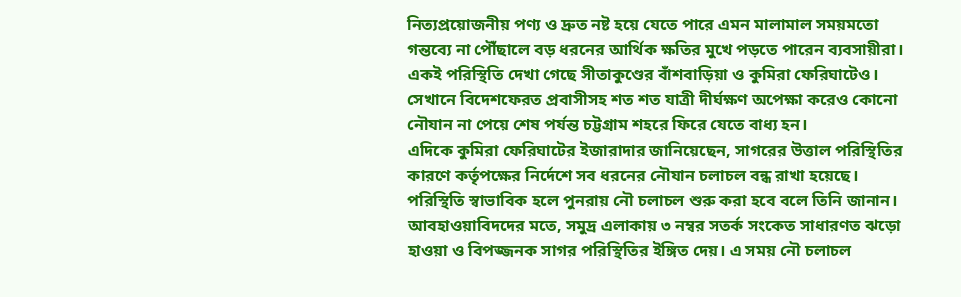নিত্যপ্রয়োজনীয় পণ্য ও দ্রুত নষ্ট হয়ে যেতে পারে এমন মালামাল সময়মতো গন্তব্যে না পৌঁছালে বড় ধরনের আর্থিক ক্ষতির মুখে পড়তে পারেন ব্যবসায়ীরা।
একই পরিস্থিতি দেখা গেছে সীতাকুণ্ডের বাঁশবাড়িয়া ও কুমিরা ফেরিঘাটেও। সেখানে বিদেশফেরত প্রবাসীসহ শত শত যাত্রী দীর্ঘক্ষণ অপেক্ষা করেও কোনো নৌযান না পেয়ে শেষ পর্যন্ত চট্টগ্রাম শহরে ফিরে যেতে বাধ্য হন।
এদিকে কুমিরা ফেরিঘাটের ইজারাদার জানিয়েছেন, সাগরের উত্তাল পরিস্থিতির কারণে কর্তৃপক্ষের নির্দেশে সব ধরনের নৌযান চলাচল বন্ধ রাখা হয়েছে। পরিস্থিতি স্বাভাবিক হলে পুনরায় নৌ চলাচল শুরু করা হবে বলে তিনি জানান।
আবহাওয়াবিদদের মতে, সমুদ্র এলাকায় ৩ নম্বর সতর্ক সংকেত সাধারণত ঝড়ো হাওয়া ও বিপজ্জনক সাগর পরিস্থিতির ইঙ্গিত দেয়। এ সময় নৌ চলাচল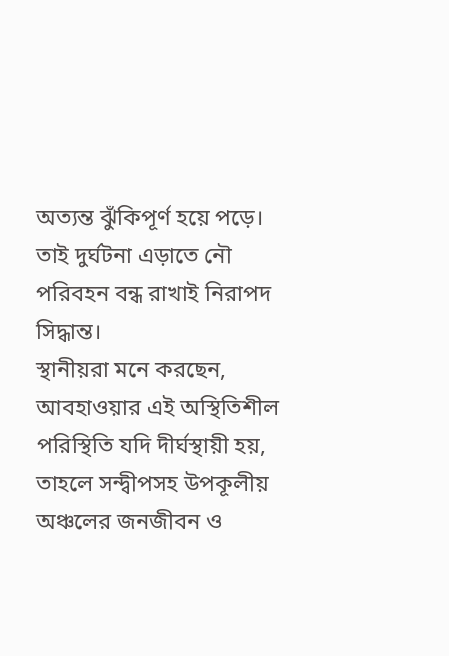অত্যন্ত ঝুঁকিপূর্ণ হয়ে পড়ে। তাই দুর্ঘটনা এড়াতে নৌ পরিবহন বন্ধ রাখাই নিরাপদ সিদ্ধান্ত।
স্থানীয়রা মনে করছেন, আবহাওয়ার এই অস্থিতিশীল পরিস্থিতি যদি দীর্ঘস্থায়ী হয়, তাহলে সন্দ্বীপসহ উপকূলীয় অঞ্চলের জনজীবন ও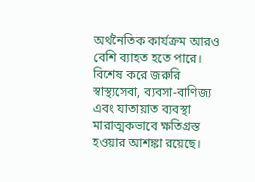অর্থনৈতিক কার্যক্রম আরও বেশি ব্যাহত হতে পারে। বিশেষ করে জরুরি স্বাস্থ্যসেবা, ব্যবসা-বাণিজ্য এবং যাতায়াত ব্যবস্থা মারাত্মকভাবে ক্ষতিগ্রস্ত হওয়ার আশঙ্কা রয়েছে।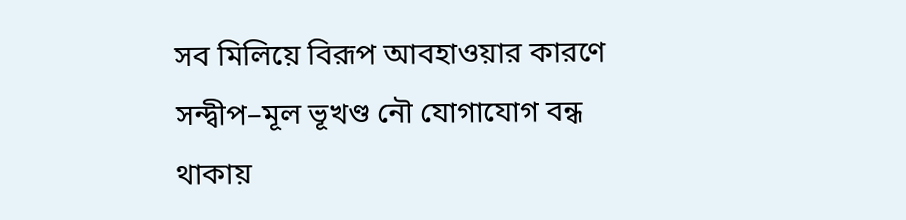সব মিলিয়ে বিরূপ আবহাওয়ার কারণে সন্দ্বীপ–মূল ভূখণ্ড নৌ যোগাযোগ বন্ধ থাকায়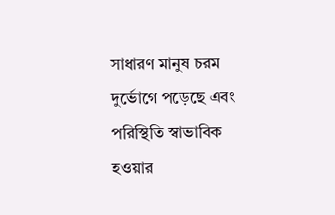সাধারণ মানুষ চরম দুর্ভোগে পড়েছে এবং পরিস্থিতি স্বাভাবিক হওয়ার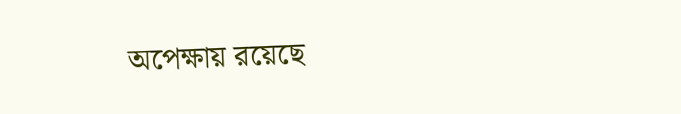অপেক্ষায় রয়েছে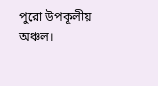পুরো উপকূলীয় অঞ্চল।